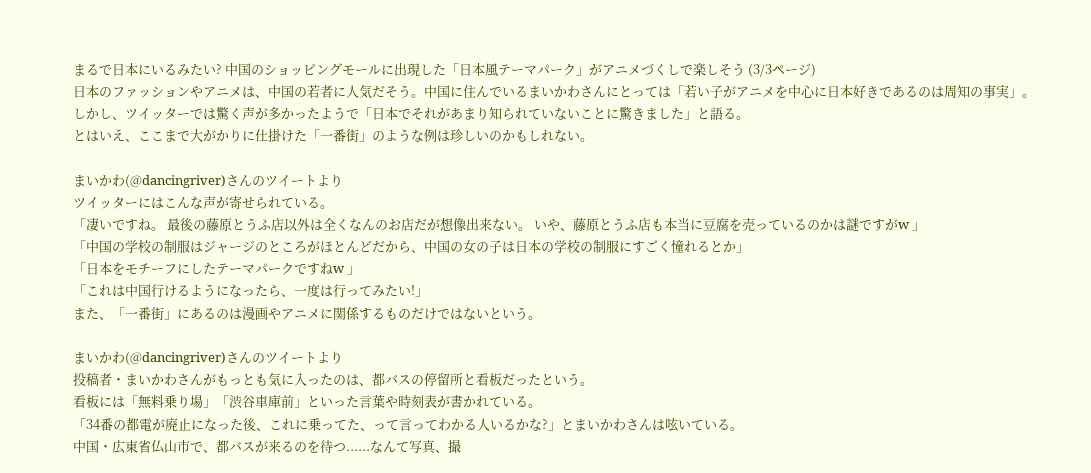まるで日本にいるみたい? 中国のショッピングモールに出現した「日本風テーマパーク」がアニメづくしで楽しそう (3/3ページ)
日本のファッションやアニメは、中国の若者に人気だそう。中国に住んでいるまいかわさんにとっては「若い子がアニメを中心に日本好きであるのは周知の事実」。
しかし、ツイッターでは驚く声が多かったようで「日本でそれがあまり知られていないことに驚きました」と語る。
とはいえ、ここまで大がかりに仕掛けた「一番街」のような例は珍しいのかもしれない。

まいかわ(@dancingriver)さんのツイートより
ツイッターにはこんな声が寄せられている。
「凄いですね。 最後の藤原とうふ店以外は全くなんのお店だが想像出来ない。 いや、藤原とうふ店も本当に豆腐を売っているのかは謎ですがw 」
「中国の学校の制服はジャージのところがほとんどだから、中国の女の子は日本の学校の制服にすごく憧れるとか」
「日本をモチーフにしたテーマパークですねw 」
「これは中国行けるようになったら、一度は行ってみたい!」
また、「一番街」にあるのは漫画やアニメに関係するものだけではないという。

まいかわ(@dancingriver)さんのツイートより
投稿者・まいかわさんがもっとも気に入ったのは、都バスの停留所と看板だったという。
看板には「無料乗り場」「渋谷車庫前」といった言葉や時刻表が書かれている。
「34番の都電が廃止になった後、これに乗ってた、って言ってわかる人いるかな?」とまいかわさんは呟いている。
中国・広東省仏山市で、都バスが来るのを待つ......なんて写真、撮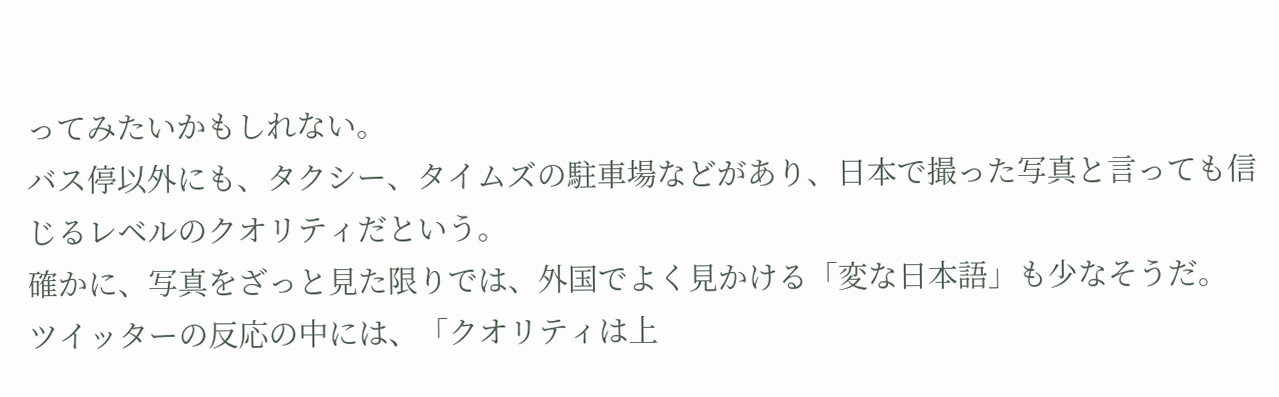ってみたいかもしれない。
バス停以外にも、タクシー、タイムズの駐車場などがあり、日本で撮った写真と言っても信じるレベルのクオリティだという。
確かに、写真をざっと見た限りでは、外国でよく見かける「変な日本語」も少なそうだ。
ツイッターの反応の中には、「クオリティは上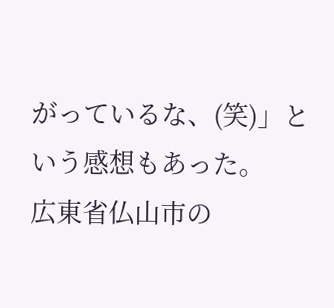がっているな、(笑)」という感想もあった。
広東省仏山市の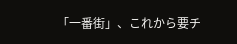「一番街」、これから要チ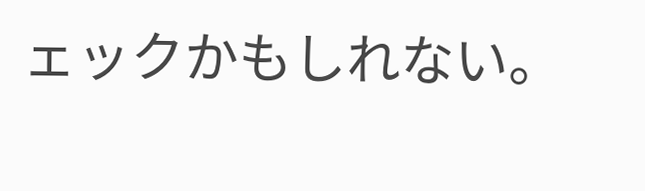ェックかもしれない。